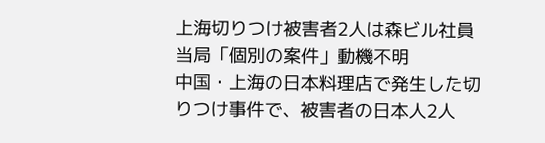上海切りつけ被害者2人は森ビル社員 当局「個別の案件」動機不明
中国・上海の日本料理店で発生した切りつけ事件で、被害者の日本人2人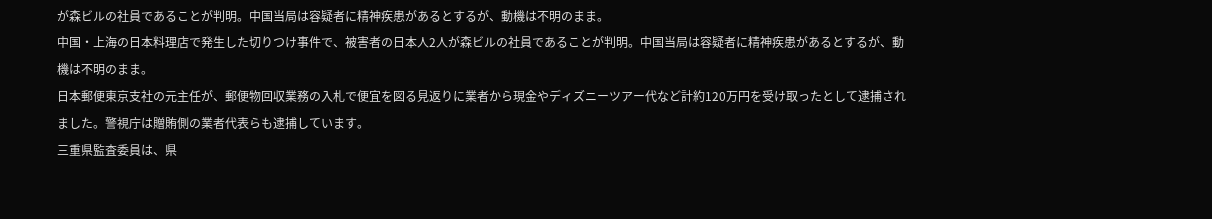が森ビルの社員であることが判明。中国当局は容疑者に精神疾患があるとするが、動機は不明のまま。
中国・上海の日本料理店で発生した切りつけ事件で、被害者の日本人2人が森ビルの社員であることが判明。中国当局は容疑者に精神疾患があるとするが、動機は不明のまま。
日本郵便東京支社の元主任が、郵便物回収業務の入札で便宜を図る見返りに業者から現金やディズニーツアー代など計約120万円を受け取ったとして逮捕されました。警視庁は贈賄側の業者代表らも逮捕しています。
三重県監査委員は、県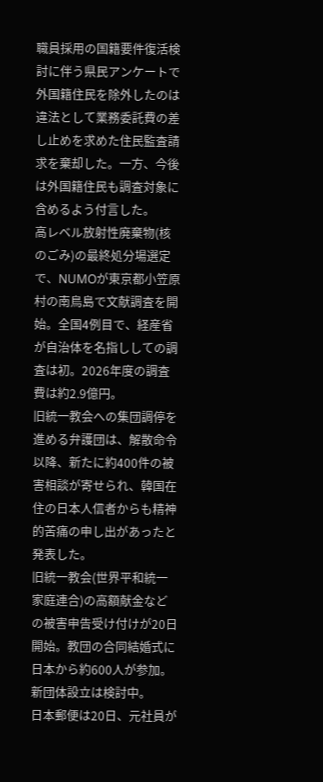職員採用の国籍要件復活検討に伴う県民アンケートで外国籍住民を除外したのは違法として業務委託費の差し止めを求めた住民監査請求を棄却した。一方、今後は外国籍住民も調査対象に含めるよう付言した。
高レベル放射性廃棄物(核のごみ)の最終処分場選定で、NUMOが東京都小笠原村の南鳥島で文献調査を開始。全国4例目で、経産省が自治体を名指ししての調査は初。2026年度の調査費は約2.9億円。
旧統一教会への集団調停を進める弁護団は、解散命令以降、新たに約400件の被害相談が寄せられ、韓国在住の日本人信者からも精神的苦痛の申し出があったと発表した。
旧統一教会(世界平和統一家庭連合)の高額献金などの被害申告受け付けが20日開始。教団の合同結婚式に日本から約600人が参加。新団体設立は検討中。
日本郵便は20日、元社員が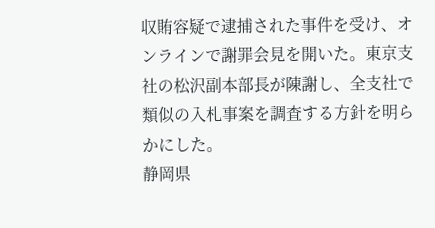収賄容疑で逮捕された事件を受け、オンラインで謝罪会見を開いた。東京支社の松沢副本部長が陳謝し、全支社で類似の入札事案を調査する方針を明らかにした。
静岡県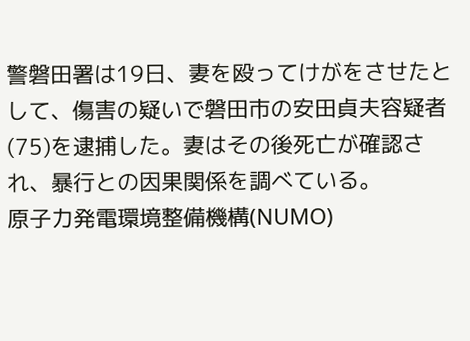警磐田署は19日、妻を殴ってけがをさせたとして、傷害の疑いで磐田市の安田貞夫容疑者(75)を逮捕した。妻はその後死亡が確認され、暴行との因果関係を調べている。
原子力発電環境整備機構(NUMO)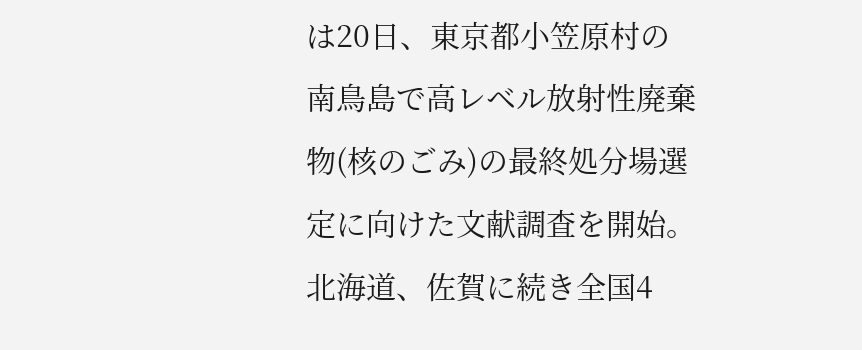は20日、東京都小笠原村の南鳥島で高レベル放射性廃棄物(核のごみ)の最終処分場選定に向けた文献調査を開始。北海道、佐賀に続き全国4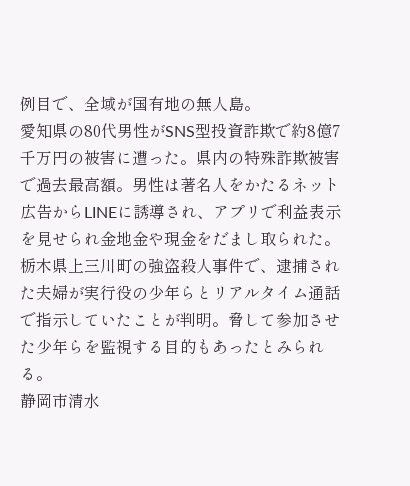例目で、全域が国有地の無人島。
愛知県の80代男性がSNS型投資詐欺で約8億7千万円の被害に遭った。県内の特殊詐欺被害で過去最高額。男性は著名人をかたるネット広告からLINEに誘導され、アプリで利益表示を見せられ金地金や現金をだまし取られた。
栃木県上三川町の強盗殺人事件で、逮捕された夫婦が実行役の少年らとリアルタイム通話で指示していたことが判明。脅して参加させた少年らを監視する目的もあったとみられる。
静岡市清水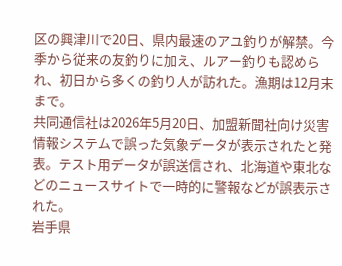区の興津川で20日、県内最速のアユ釣りが解禁。今季から従来の友釣りに加え、ルアー釣りも認められ、初日から多くの釣り人が訪れた。漁期は12月末まで。
共同通信社は2026年5月20日、加盟新聞社向け災害情報システムで誤った気象データが表示されたと発表。テスト用データが誤送信され、北海道や東北などのニュースサイトで一時的に警報などが誤表示された。
岩手県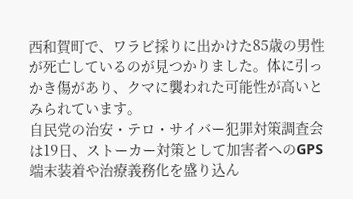西和賀町で、ワラビ採りに出かけた85歳の男性が死亡しているのが見つかりました。体に引っかき傷があり、クマに襲われた可能性が高いとみられています。
自民党の治安・テロ・サイバー犯罪対策調査会は19日、ストーカー対策として加害者へのGPS端末装着や治療義務化を盛り込ん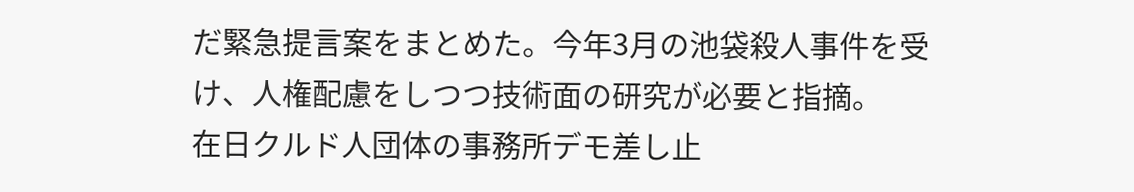だ緊急提言案をまとめた。今年3月の池袋殺人事件を受け、人権配慮をしつつ技術面の研究が必要と指摘。
在日クルド人団体の事務所デモ差し止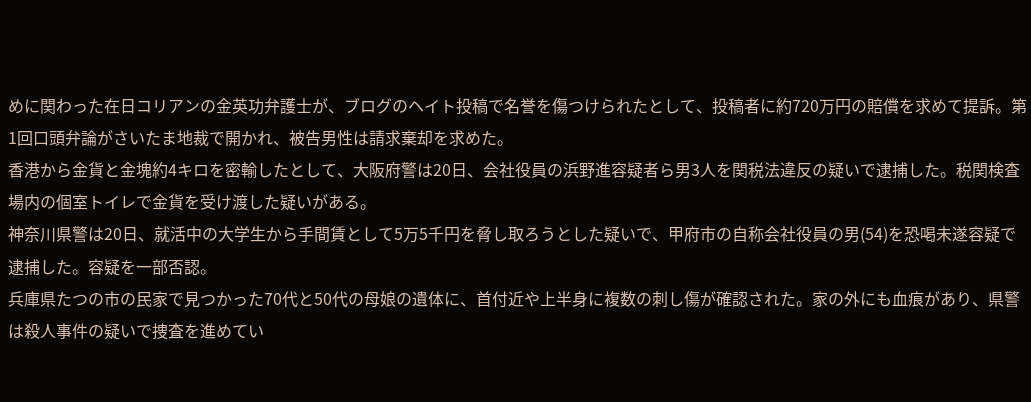めに関わった在日コリアンの金英功弁護士が、ブログのヘイト投稿で名誉を傷つけられたとして、投稿者に約720万円の賠償を求めて提訴。第1回口頭弁論がさいたま地裁で開かれ、被告男性は請求棄却を求めた。
香港から金貨と金塊約4キロを密輸したとして、大阪府警は20日、会社役員の浜野進容疑者ら男3人を関税法違反の疑いで逮捕した。税関検査場内の個室トイレで金貨を受け渡した疑いがある。
神奈川県警は20日、就活中の大学生から手間賃として5万5千円を脅し取ろうとした疑いで、甲府市の自称会社役員の男(54)を恐喝未遂容疑で逮捕した。容疑を一部否認。
兵庫県たつの市の民家で見つかった70代と50代の母娘の遺体に、首付近や上半身に複数の刺し傷が確認された。家の外にも血痕があり、県警は殺人事件の疑いで捜査を進めてい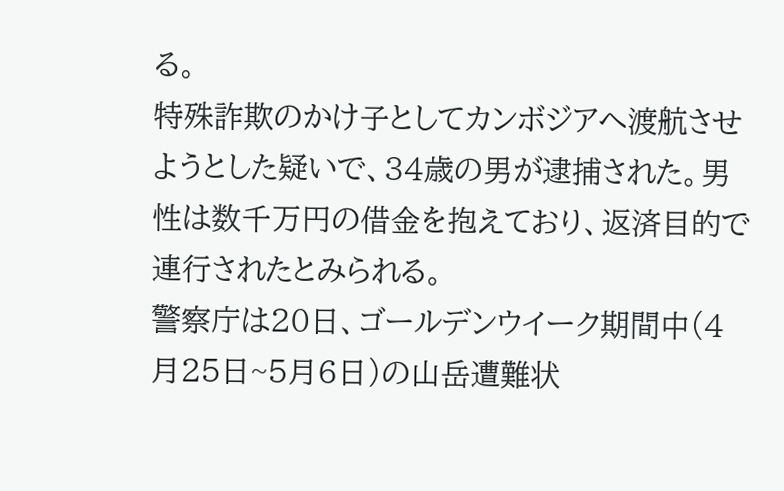る。
特殊詐欺のかけ子としてカンボジアへ渡航させようとした疑いで、34歳の男が逮捕された。男性は数千万円の借金を抱えており、返済目的で連行されたとみられる。
警察庁は20日、ゴールデンウイーク期間中(4月25日~5月6日)の山岳遭難状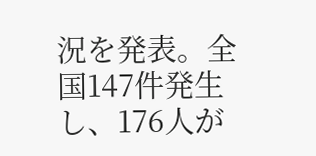況を発表。全国147件発生し、176人が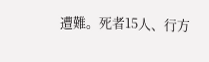遭難。死者15人、行方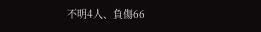不明4人、負傷66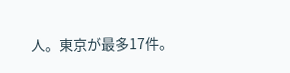人。東京が最多17件。